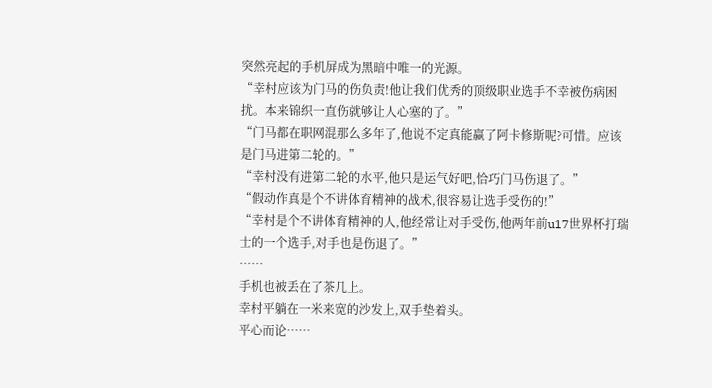突然亮起的手机屏成为黑暗中唯一的光源。
“幸村应该为门马的伤负责!他让我们优秀的顶级职业选手不幸被伤病困扰。本来锦织一直伤就够让人心塞的了。”
“门马都在职网混那么多年了,他说不定真能赢了阿卡修斯呢?可惜。应该是门马进第二轮的。”
“幸村没有进第二轮的水平,他只是运气好吧,恰巧门马伤退了。”
“假动作真是个不讲体育精神的战术,很容易让选手受伤的!”
“幸村是个不讲体育精神的人,他经常让对手受伤,他两年前u17世界杯打瑞士的一个选手,对手也是伤退了。”
……
手机也被丢在了茶几上。
幸村平躺在一米来宽的沙发上,双手垫着头。
平心而论……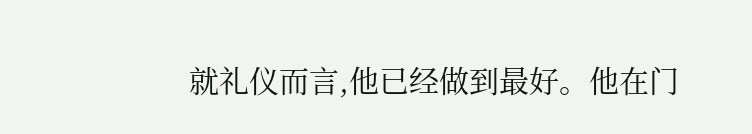就礼仪而言,他已经做到最好。他在门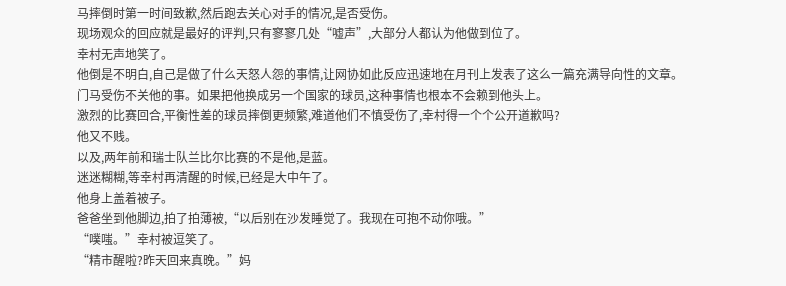马摔倒时第一时间致歉,然后跑去关心对手的情况,是否受伤。
现场观众的回应就是最好的评判,只有寥寥几处“嘘声”,大部分人都认为他做到位了。
幸村无声地笑了。
他倒是不明白,自己是做了什么天怒人怨的事情,让网协如此反应迅速地在月刊上发表了这么一篇充满导向性的文章。
门马受伤不关他的事。如果把他换成另一个国家的球员,这种事情也根本不会赖到他头上。
激烈的比赛回合,平衡性差的球员摔倒更频繁,难道他们不慎受伤了,幸村得一个个公开道歉吗?
他又不贱。
以及,两年前和瑞士队兰比尔比赛的不是他,是蓝。
迷迷糊糊,等幸村再清醒的时候,已经是大中午了。
他身上盖着被子。
爸爸坐到他脚边,拍了拍薄被,“以后别在沙发睡觉了。我现在可抱不动你哦。”
“噗嗤。”幸村被逗笑了。
“精市醒啦?昨天回来真晚。”妈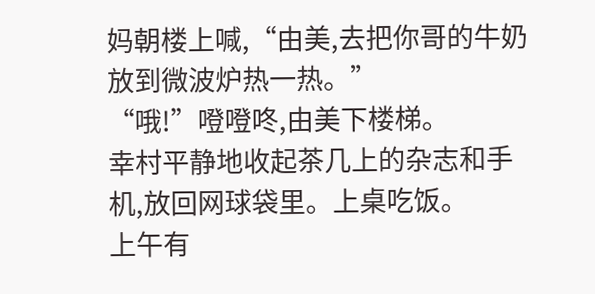妈朝楼上喊,“由美,去把你哥的牛奶放到微波炉热一热。”
“哦!”噔噔咚,由美下楼梯。
幸村平静地收起茶几上的杂志和手机,放回网球袋里。上桌吃饭。
上午有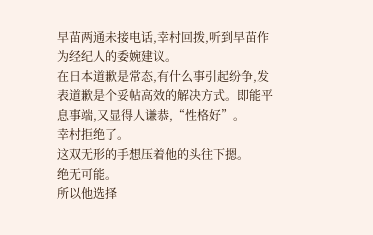早苗两通未接电话,幸村回拨,听到早苗作为经纪人的委婉建议。
在日本道歉是常态,有什么事引起纷争,发表道歉是个妥帖高效的解决方式。即能平息事端,又显得人谦恭,“性格好”。
幸村拒绝了。
这双无形的手想压着他的头往下摁。
绝无可能。
所以他选择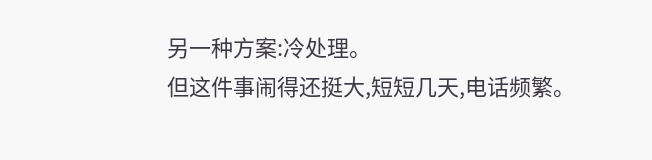另一种方案:冷处理。
但这件事闹得还挺大,短短几天,电话频繁。